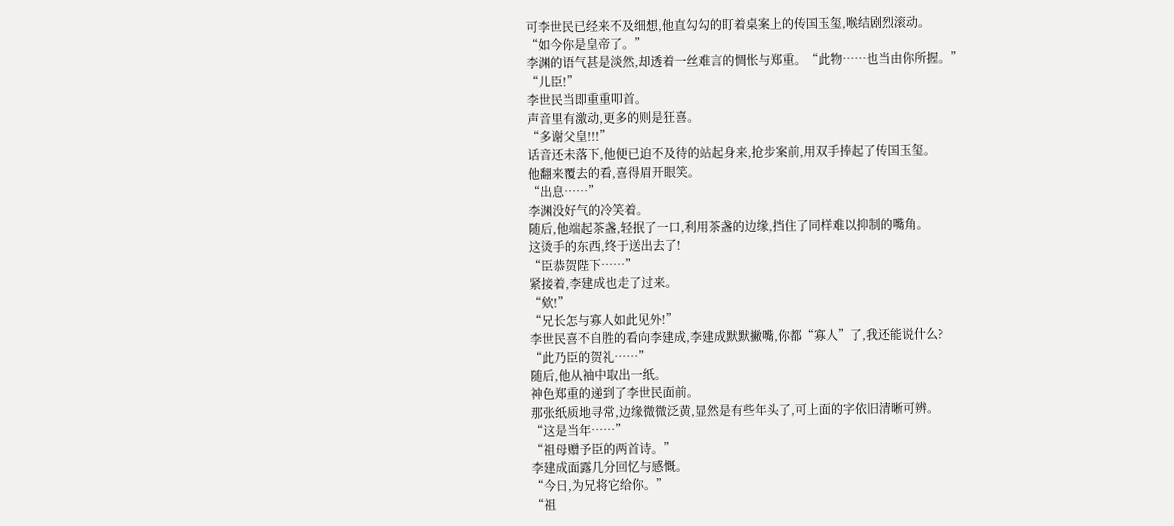可李世民已经来不及细想,他直勾勾的盯着桌案上的传国玉玺,喉结剧烈滚动。
“如今你是皇帝了。”
李渊的语气甚是淡然,却透着一丝难言的惆怅与郑重。“此物……也当由你所握。”
“儿臣!”
李世民当即重重叩首。
声音里有激动,更多的则是狂喜。
“多谢父皇!!!”
话音还未落下,他便已迫不及待的站起身来,抢步案前,用双手捧起了传国玉玺。
他翻来覆去的看,喜得眉开眼笑。
“出息……”
李渊没好气的冷笑着。
随后,他端起茶盏,轻抿了一口,利用茶盏的边缘,挡住了同样难以抑制的嘴角。
这烫手的东西,终于送出去了!
“臣恭贺陛下……”
紧接着,李建成也走了过来。
“欸!”
“兄长怎与寡人如此见外!”
李世民喜不自胜的看向李建成,李建成默默撇嘴,你都“寡人”了,我还能说什么?
“此乃臣的贺礼……”
随后,他从袖中取出一纸。
神色郑重的递到了李世民面前。
那张纸质地寻常,边缘微微泛黄,显然是有些年头了,可上面的字依旧清晰可辨。
“这是当年……”
“祖母赠予臣的两首诗。”
李建成面露几分回忆与感慨。
“今日,为兄将它给你。”
“祖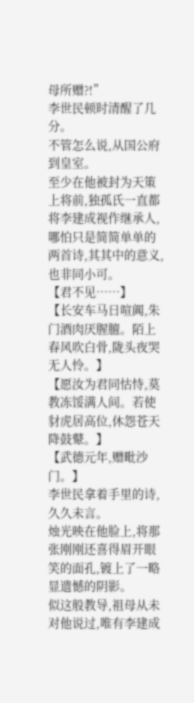母所赠?!”
李世民顿时清醒了几分。
不管怎么说,从国公府到皇室。
至少在他被封为天策上将前,独孤氏一直都将李建成视作继承人,哪怕只是简简单单的两首诗,其其中的意义,也非同小可。
【君不见……】
【长安车马日喧阗,朱门酒肉厌腥膻。陌上春风吹白骨,陇头夜哭无人怜。】
【愿汝为君同怙恃,莫教冻馁满人间。若使豺虎居高位,休怨苍天降鼓鼙。】
【武德元年,赠毗沙门。】
李世民拿着手里的诗,久久未言。
烛光映在他脸上,将那张刚刚还喜得眉开眼笑的面孔,镀上了一略显遗憾的阴影。
似这般教导,祖母从未对他说过,唯有李建成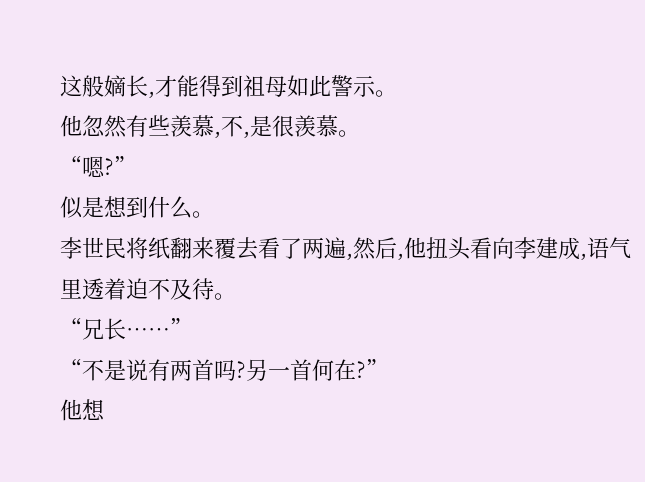这般嫡长,才能得到祖母如此警示。
他忽然有些羡慕,不,是很羡慕。
“嗯?”
似是想到什么。
李世民将纸翻来覆去看了两遍,然后,他扭头看向李建成,语气里透着迫不及待。
“兄长……”
“不是说有两首吗?另一首何在?”
他想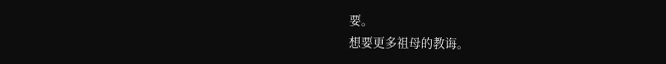要。
想要更多祖母的教诲。